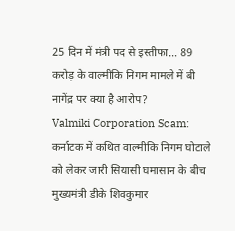25 दिन में मंत्री पद से इस्तीफा… 89 करोड़ के वाल्मीकि निगम मामले में बी नागेंद्र पर क्या है आरोप?
Valmiki Corporation Scam: कर्नाटक में कथित वाल्मीकि निगम घोटाले को लेकर जारी सियासी घमासान के बीच मुख्यमंत्री डीके शिवकुमार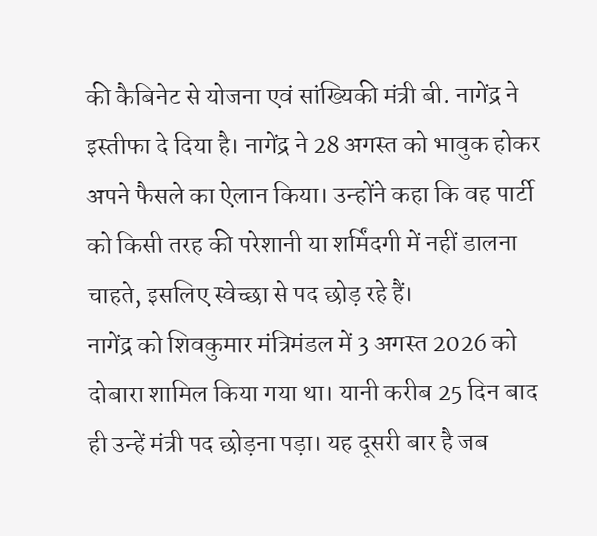की कैबिनेट से योजना एवं सांख्यिकी मंत्री बी. नागेंद्र ने इस्तीफा दे दिया है। नागेंद्र ने 28 अगस्त को भावुक होकर अपने फैसले का ऐलान किया। उन्होंने कहा कि वह पार्टी को किसी तरह की परेशानी या शर्मिंदगी में नहीं डालना चाहते, इसलिए स्वेच्छा से पद छोड़ रहे हैं।
नागेंद्र को शिवकुमार मंत्रिमंडल में 3 अगस्त 2026 को दोबारा शामिल किया गया था। यानी करीब 25 दिन बाद ही उन्हें मंत्री पद छोड़ना पड़ा। यह दूसरी बार है जब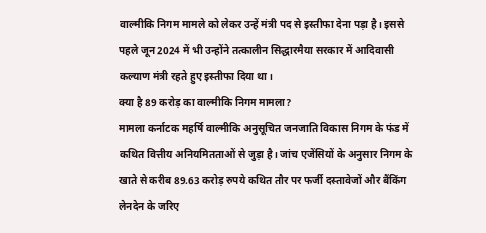वाल्मीकि निगम मामले को लेकर उन्हें मंत्री पद से इस्तीफा देना पड़ा है। इससे पहले जून 2024 में भी उन्होंने तत्कालीन सिद्धारमैया सरकार में आदिवासी कल्याण मंत्री रहते हुए इस्तीफा दिया था।
क्या है 89 करोड़ का वाल्मीकि निगम मामला?
मामला कर्नाटक महर्षि वाल्मीकि अनुसूचित जनजाति विकास निगम के फंड में कथित वित्तीय अनियमितताओं से जुड़ा है। जांच एजेंसियों के अनुसार निगम के खाते से करीब 89.63 करोड़ रुपये कथित तौर पर फर्जी दस्तावेजों और बैंकिंग लेनदेन के जरिए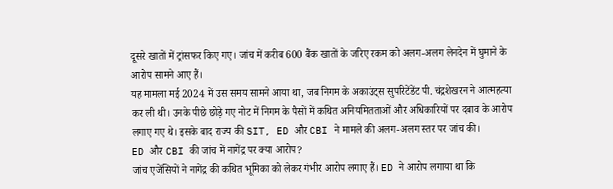दूसरे खातों में ट्रांसफर किए गए। जांच में करीब 600 बैंक खातों के जरिए रकम को अलग-अलग लेनदेन में घुमाने के आरोप सामने आए हैं।
यह मामला मई 2024 में उस समय सामने आया था, जब निगम के अकाउंट्स सुपरिटेंडेंट पी. चंद्रशेखरन ने आत्महत्या कर ली थी। उनके पीछे छोड़े गए नोट में निगम के पैसों में कथित अनियमितताओं और अधिकारियों पर दबाव के आरोप लगाए गए थे। इसके बाद राज्य की SIT, ED और CBI ने मामले की अलग-अलग स्तर पर जांच की।
ED और CBI की जांच में नागेंद्र पर क्या आरोप?
जांच एजेंसियों ने नागेंद्र की कथित भूमिका को लेकर गंभीर आरोप लगाए हैं। ED ने आरोप लगाया था कि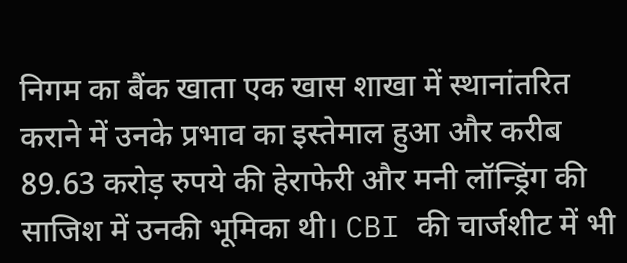निगम का बैंक खाता एक खास शाखा में स्थानांतरित कराने में उनके प्रभाव का इस्तेमाल हुआ और करीब 89.63 करोड़ रुपये की हेराफेरी और मनी लॉन्ड्रिंग की साजिश में उनकी भूमिका थी। CBI की चार्जशीट में भी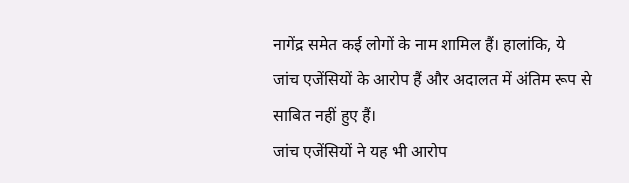नागेंद्र समेत कई लोगों के नाम शामिल हैं। हालांकि, ये जांच एजेंसियों के आरोप हैं और अदालत में अंतिम रूप से साबित नहीं हुए हैं।
जांच एजेंसियों ने यह भी आरोप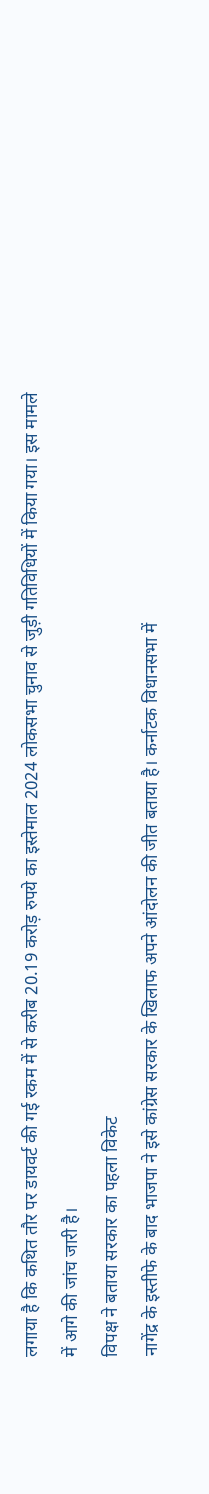लगाया है कि कथित तौर पर डायवर्ट की गई रकम में से करीब 20.19 करोड़ रुपये का इस्तेमाल 2024 लोकसभा चुनाव से जुड़ी गतिविधियों में किया गया। इस मामले में आगे की जांच जारी है।
विपक्ष ने बताया सरकार का पहला विकेट
नागेंद्र के इस्तीफे के बाद भाजपा ने इसे कांग्रेस सरकार के खिलाफ अपने आंदोलन की जीत बताया है। कर्नाटक विधानसभा में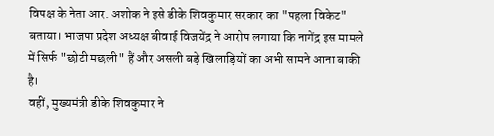विपक्ष के नेता आर. अशोक ने इसे डीके शिवकुमार सरकार का "पहला विकेट" बताया। भाजपा प्रदेश अध्यक्ष बीवाई विजयेंद्र ने आरोप लगाया कि नागेंद्र इस मामले में सिर्फ "छोटी मछली" हैं और असली बड़े खिलाड़ियों का अभी सामने आना बाकी है।
वहीं, मुख्यमंत्री डीके शिवकुमार ने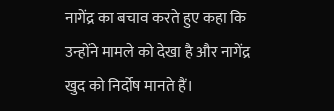नागेंद्र का बचाव करते हुए कहा कि उन्होंने मामले को देखा है और नागेंद्र खुद को निर्दोष मानते हैं।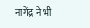नागेंद्र ने भी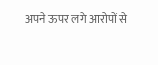अपने ऊपर लगे आरोपों से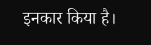इनकार किया है।